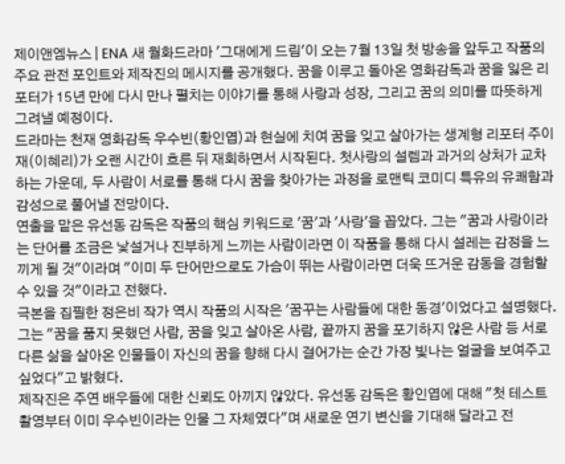제이앤엠뉴스 | ENA 새 월화드라마 '그대에게 드림'이 오는 7월 13일 첫 방송을 앞두고 작품의 주요 관전 포인트와 제작진의 메시지를 공개했다. 꿈을 이루고 돌아온 영화감독과 꿈을 잃은 리포터가 15년 만에 다시 만나 펼치는 이야기를 통해 사랑과 성장, 그리고 꿈의 의미를 따뜻하게 그려낼 예정이다.
드라마는 천재 영화감독 우수빈(황인엽)과 현실에 치여 꿈을 잊고 살아가는 생계형 리포터 주이재(이혜리)가 오랜 시간이 흐른 뒤 재회하면서 시작된다. 첫사랑의 설렘과 과거의 상처가 교차하는 가운데, 두 사람이 서로를 통해 다시 꿈을 찾아가는 과정을 로맨틱 코미디 특유의 유쾌함과 감성으로 풀어낼 전망이다.
연출을 맡은 유선동 감독은 작품의 핵심 키워드로 '꿈'과 '사랑'을 꼽았다. 그는 "꿈과 사랑이라는 단어를 조금은 낯설거나 진부하게 느끼는 사람이라면 이 작품을 통해 다시 설레는 감정을 느끼게 될 것"이라며 "이미 두 단어만으로도 가슴이 뛰는 사람이라면 더욱 뜨거운 감동을 경험할 수 있을 것"이라고 전했다.
극본을 집필한 정은비 작가 역시 작품의 시작은 '꿈꾸는 사람들에 대한 동경'이었다고 설명했다. 그는 "꿈을 품지 못했던 사람, 꿈을 잊고 살아온 사람, 끝까지 꿈을 포기하지 않은 사람 등 서로 다른 삶을 살아온 인물들이 자신의 꿈을 향해 다시 걸어가는 순간 가장 빛나는 얼굴을 보여주고 싶었다"고 밝혔다.
제작진은 주연 배우들에 대한 신뢰도 아끼지 않았다. 유선동 감독은 황인엽에 대해 "첫 테스트 촬영부터 이미 우수빈이라는 인물 그 자체였다"며 새로운 연기 변신을 기대해 달라고 전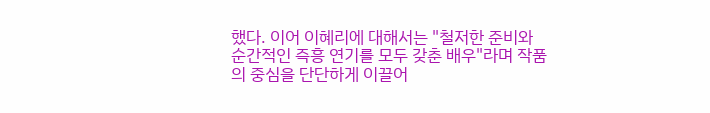했다. 이어 이혜리에 대해서는 "철저한 준비와 순간적인 즉흥 연기를 모두 갖춘 배우"라며 작품의 중심을 단단하게 이끌어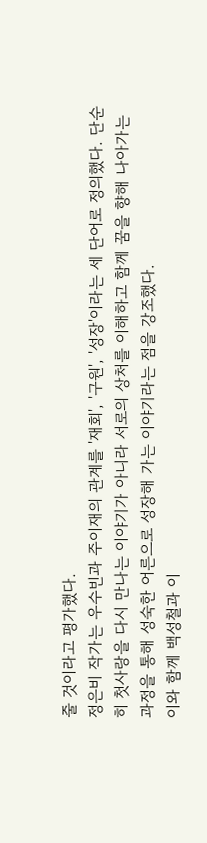줄 것이라고 평가했다.
정은비 작가는 우수빈과 주이재의 관계를 '재회', '구원', '성장'이라는 세 단어로 정의했다. 단순히 첫사랑을 다시 만나는 이야기가 아니라 서로의 상처를 이해하고 함께 꿈을 향해 나아가는 과정을 통해 성숙한 어른으로 성장해 가는 이야기라는 점을 강조했다.
이와 함께 백성철과 이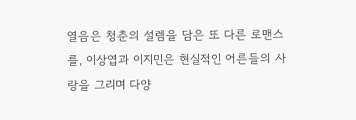열음은 청춘의 설렘을 담은 또 다른 로맨스를, 이상엽과 이지민은 현실적인 어른들의 사랑을 그리며 다양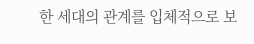한 세대의 관계를 입체적으로 보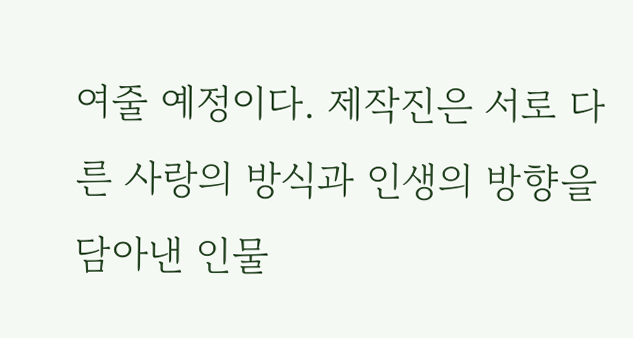여줄 예정이다. 제작진은 서로 다른 사랑의 방식과 인생의 방향을 담아낸 인물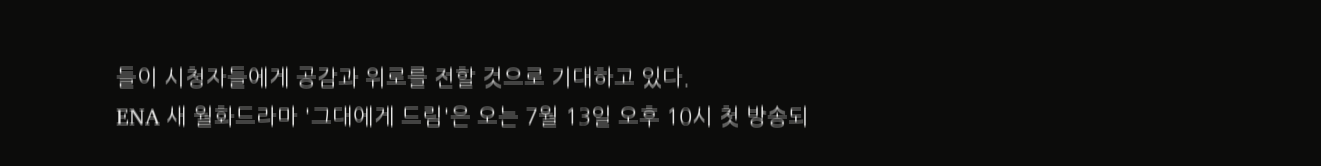들이 시청자들에게 공감과 위로를 전할 것으로 기대하고 있다.
ENA 새 월화드라마 '그대에게 드림'은 오는 7월 13일 오후 10시 첫 방송되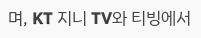며, KT 지니 TV와 티빙에서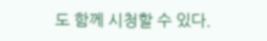도 함께 시청할 수 있다.